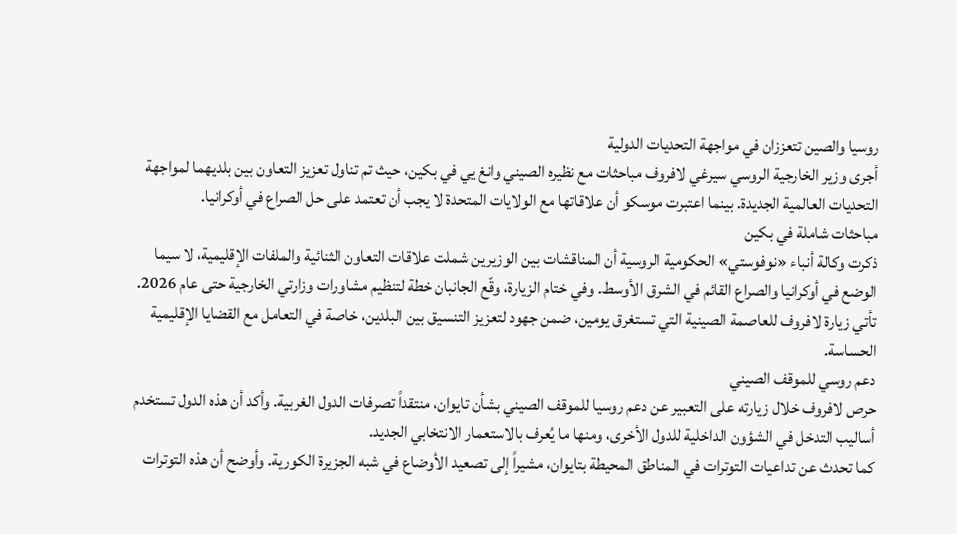روسيا والصين تتعززان في مواجهة التحديات الدولية
أجرى وزير الخارجية الروسي سيرغي لافروف مباحثات مع نظيره الصيني وانغ يي في بكين، حيث تم تناول تعزيز التعاون بين بلديهما لمواجهة التحديات العالمية الجديدة. بينما اعتبرت موسكو أن علاقاتها مع الولايات المتحدة لا يجب أن تعتمد على حل الصراع في أوكرانيا.
مباحثات شاملة في بكين
ذكرت وكالة أنباء «نوفوستي» الحكومية الروسية أن المناقشات بين الوزيرين شملت علاقات التعاون الثنائية والملفات الإقليمية، لا سيما الوضع في أوكرانيا والصراع القائم في الشرق الأوسط. وفي ختام الزيارة، وقّع الجانبان خطة لتنظيم مشاورات وزارتي الخارجية حتى عام 2026.
تأتي زيارة لافروف للعاصمة الصينية التي تستغرق يومين، ضمن جهود لتعزيز التنسيق بين البلدين، خاصة في التعامل مع القضايا الإقليمية الحساسة.
دعم روسي للموقف الصيني
حرص لافروف خلال زيارته على التعبير عن دعم روسيا للموقف الصيني بشأن تايوان، منتقداً تصرفات الدول الغربية. وأكد أن هذه الدول تستخدم أساليب التدخل في الشؤون الداخلية للدول الأخرى، ومنها ما يُعرف بالاستعمار الانتخابي الجديد.
كما تحدث عن تداعيات التوترات في المناطق المحيطة بتايوان، مشيراً إلى تصعيد الأوضاع في شبه الجزيرة الكورية. وأوضح أن هذه التوترات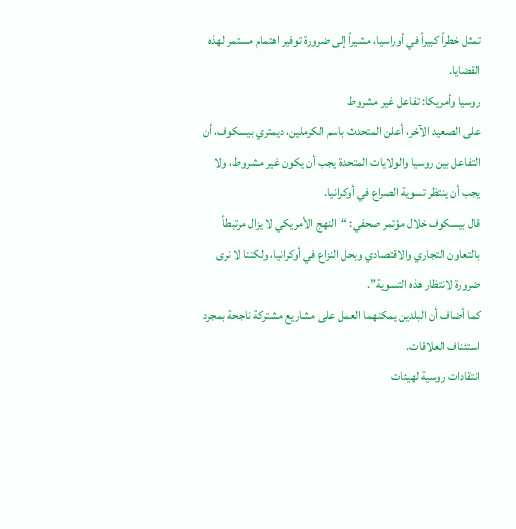تمثل خطراً كبيراً في أوراسيا، مشيراً إلى ضرورة توفير اهتمام مستمر لهذه القضايا.
روسيا وأمريكا: تفاعل غير مشروط
على الصعيد الآخر، أعلن المتحدث باسم الكرملين، ديمتري بيسكوف، أن التفاعل بين روسيا والولايات المتحدة يجب أن يكون غير مشروط، ولا يجب أن ينتظر تسوية الصراع في أوكرانيا.
قال بيسكوف خلال مؤتمر صحفي: “النهج الأمريكي لا يزال مرتبطاً بالتعاون التجاري والاقتصادي وبحل النزاع في أوكرانيا، ولكننا لا نرى ضرورة لانتظار هذه التسوية”.
كما أضاف أن البلدين يمكنهما العمل على مشاريع مشتركة ناجحة بمجرد استئناف العلاقات.
انتقادات روسية لهيئات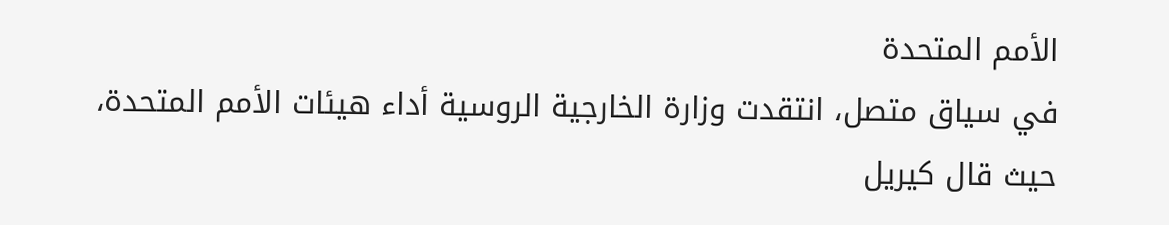الأمم المتحدة
في سياق متصل، انتقدت وزارة الخارجية الروسية أداء هيئات الأمم المتحدة، حيث قال كيريل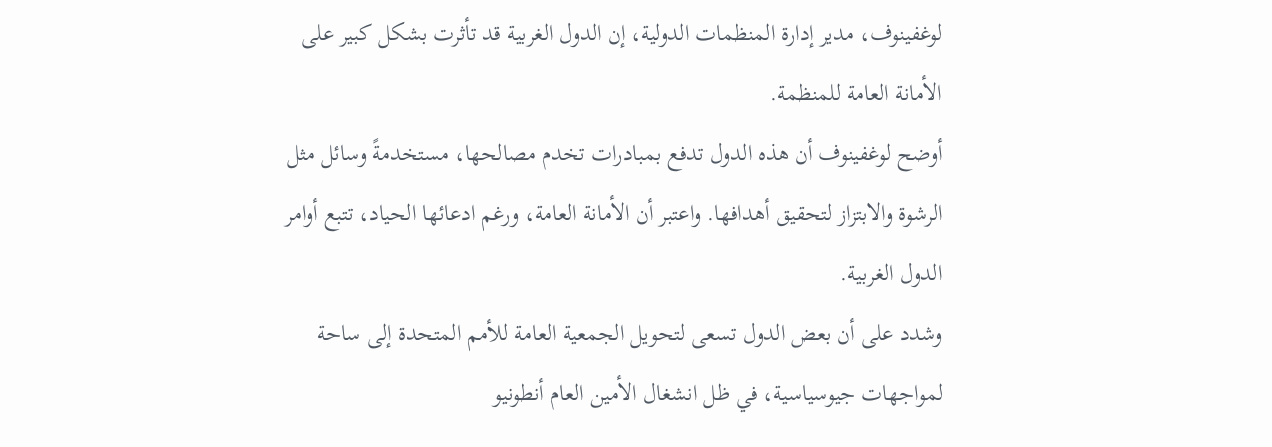لوغفينوف، مدير إدارة المنظمات الدولية، إن الدول الغربية قد تأثرت بشكل كبير على الأمانة العامة للمنظمة.
أوضح لوغفينوف أن هذه الدول تدفع بمبادرات تخدم مصالحها، مستخدمةً وسائل مثل الرشوة والابتزاز لتحقيق أهدافها. واعتبر أن الأمانة العامة، ورغم ادعائها الحياد، تتبع أوامر الدول الغربية.
وشدد على أن بعض الدول تسعى لتحويل الجمعية العامة للأمم المتحدة إلى ساحة لمواجهات جيوسياسية، في ظل انشغال الأمين العام أنطونيو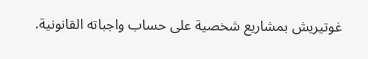غوتيريش بمشاريع شخصية على حساب واجباته القانونية.